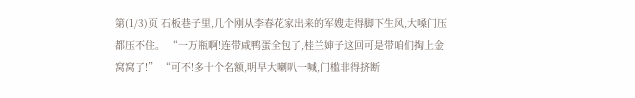第(1/3)页 石板巷子里,几个刚从李春花家出来的军嫂走得脚下生风,大嗓门压都压不住。 “一万瓶啊!连带咸鸭蛋全包了,桂兰婶子这回可是带咱们掏上金窝窝了!” “可不!多十个名额,明早大喇叭一喊,门槛非得挤断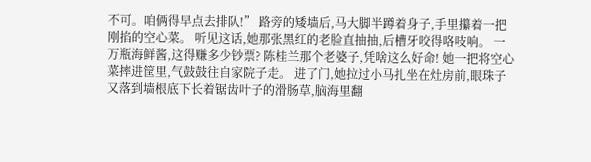不可。咱俩得早点去排队!” 路旁的矮墙后,马大脚半蹲着身子,手里攥着一把刚掐的空心菜。 听见这话,她那张黑红的老脸直抽抽,后槽牙咬得咯吱响。 一万瓶海鲜酱,这得赚多少钞票? 陈桂兰那个老婆子,凭啥这么好命! 她一把将空心菜摔进筐里,气鼓鼓往自家院子走。 进了门,她拉过小马扎坐在灶房前,眼珠子又落到墙根底下长着锯齿叶子的滑肠草,脑海里翻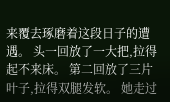来覆去琢磨着这段日子的遭遇。 头一回放了一大把,拉得起不来床。 第二回放了三片叶子,拉得双腿发软。 她走过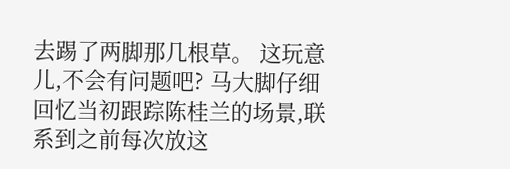去踢了两脚那几根草。 这玩意儿,不会有问题吧? 马大脚仔细回忆当初跟踪陈桂兰的场景,联系到之前每次放这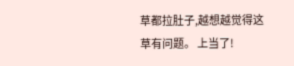草都拉肚子,越想越觉得这草有问题。 上当了!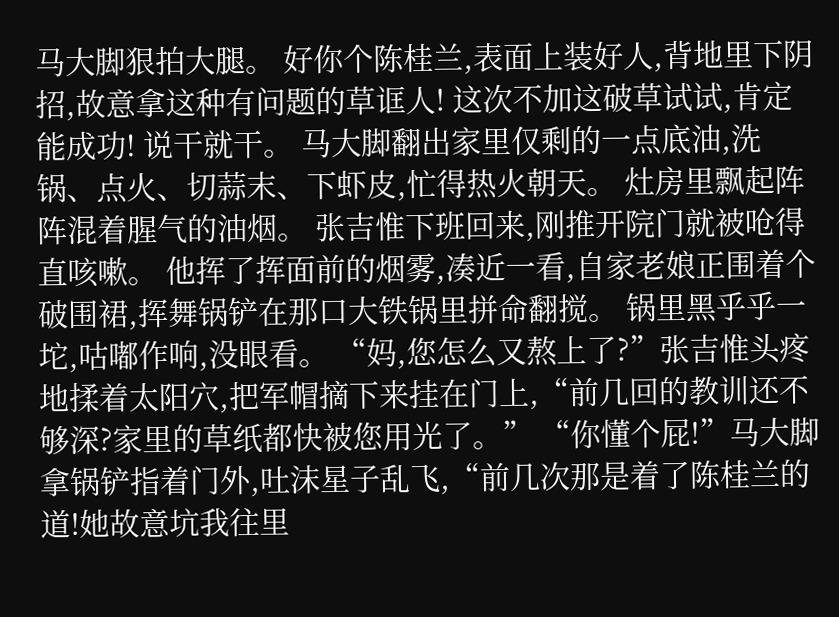马大脚狠拍大腿。 好你个陈桂兰,表面上装好人,背地里下阴招,故意拿这种有问题的草诓人! 这次不加这破草试试,肯定能成功! 说干就干。 马大脚翻出家里仅剩的一点底油,洗锅、点火、切蒜末、下虾皮,忙得热火朝天。 灶房里飘起阵阵混着腥气的油烟。 张吉惟下班回来,刚推开院门就被呛得直咳嗽。 他挥了挥面前的烟雾,凑近一看,自家老娘正围着个破围裙,挥舞锅铲在那口大铁锅里拼命翻搅。 锅里黑乎乎一坨,咕嘟作响,没眼看。 “妈,您怎么又熬上了?”张吉惟头疼地揉着太阳穴,把军帽摘下来挂在门上,“前几回的教训还不够深?家里的草纸都快被您用光了。” “你懂个屁!”马大脚拿锅铲指着门外,吐沫星子乱飞,“前几次那是着了陈桂兰的道!她故意坑我往里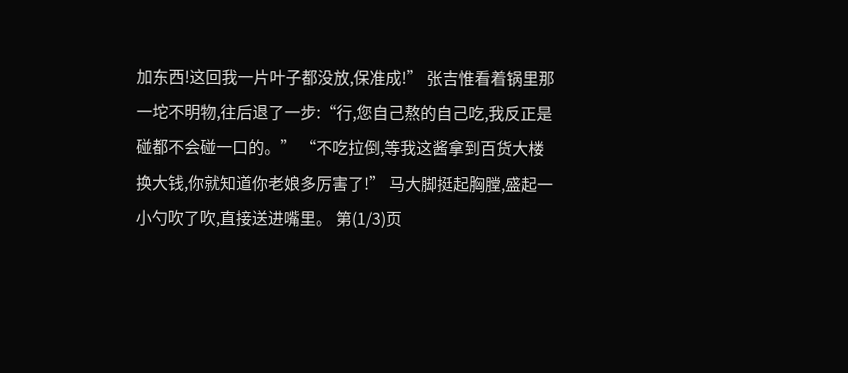加东西!这回我一片叶子都没放,保准成!” 张吉惟看着锅里那一坨不明物,往后退了一步:“行,您自己熬的自己吃,我反正是碰都不会碰一口的。” “不吃拉倒,等我这酱拿到百货大楼换大钱,你就知道你老娘多厉害了!” 马大脚挺起胸膛,盛起一小勺吹了吹,直接送进嘴里。 第(1/3)页